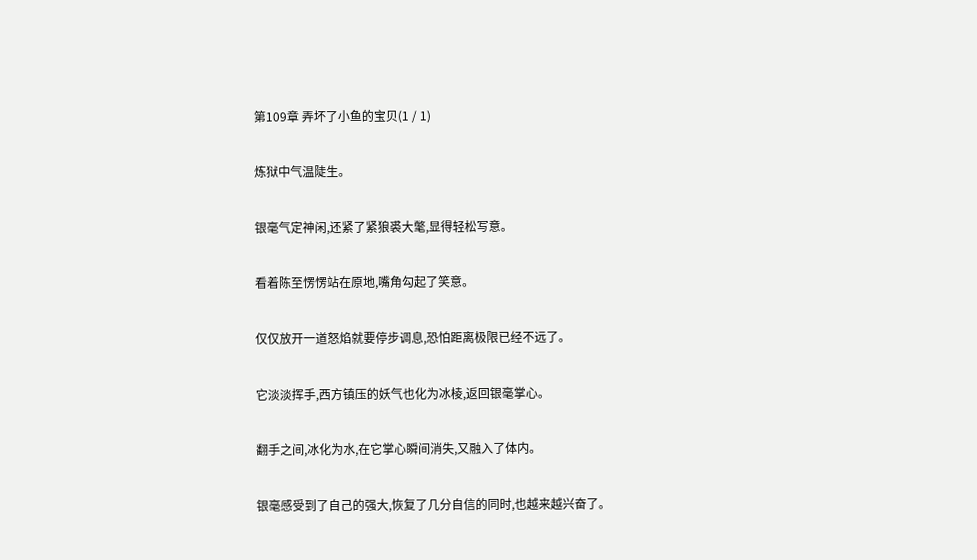第109章 弄坏了小鱼的宝贝(1 / 1)

炼狱中气温陡生。

银毫气定神闲,还紧了紧狼裘大氅,显得轻松写意。

看着陈至愣愣站在原地,嘴角勾起了笑意。

仅仅放开一道怒焰就要停步调息,恐怕距离极限已经不远了。

它淡淡挥手,西方镇压的妖气也化为冰棱,返回银毫掌心。

翻手之间,冰化为水,在它掌心瞬间消失,又融入了体内。

银毫感受到了自己的强大,恢复了几分自信的同时,也越来越兴奋了。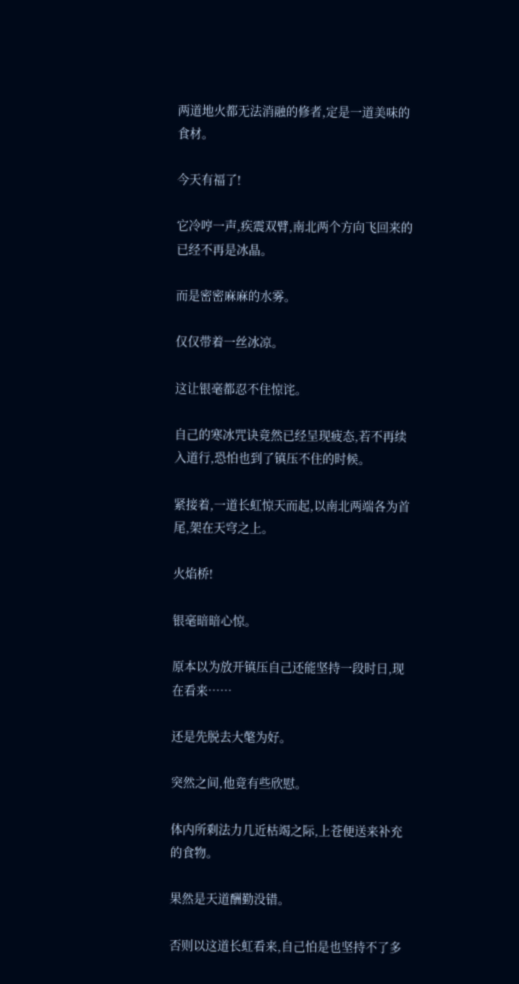两道地火都无法消融的修者,定是一道美味的食材。

今天有福了!

它冷哼一声,疾震双臂,南北两个方向飞回来的已经不再是冰晶。

而是密密麻麻的水雾。

仅仅带着一丝冰凉。

这让银毫都忍不住惊诧。

自己的寒冰咒诀竟然已经呈现疲态,若不再续入道行,恐怕也到了镇压不住的时候。

紧接着,一道长虹惊天而起,以南北两端各为首尾,架在天穹之上。

火焰桥!

银毫暗暗心惊。

原本以为放开镇压自己还能坚持一段时日,现在看来……

还是先脱去大氅为好。

突然之间,他竟有些欣慰。

体内所剩法力几近枯竭之际,上苍便送来补充的食物。

果然是天道酬勤没错。

否则以这道长虹看来,自己怕是也坚持不了多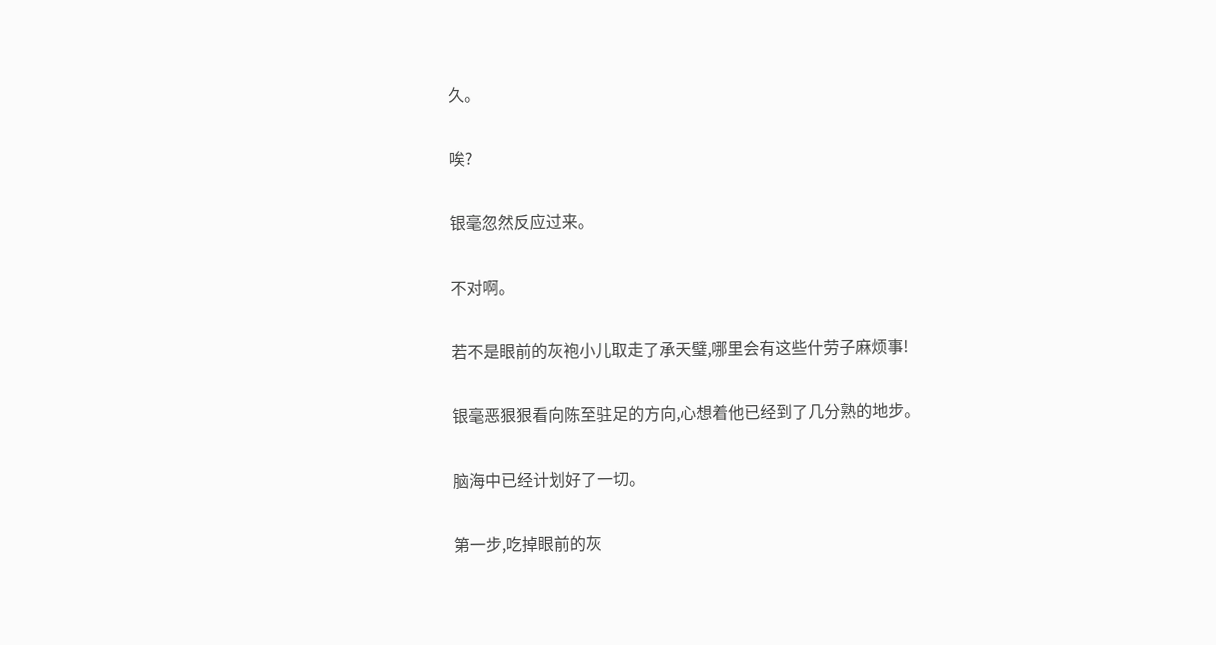久。

唉?

银毫忽然反应过来。

不对啊。

若不是眼前的灰袍小儿取走了承天璧,哪里会有这些什劳子麻烦事!

银毫恶狠狠看向陈至驻足的方向,心想着他已经到了几分熟的地步。

脑海中已经计划好了一切。

第一步,吃掉眼前的灰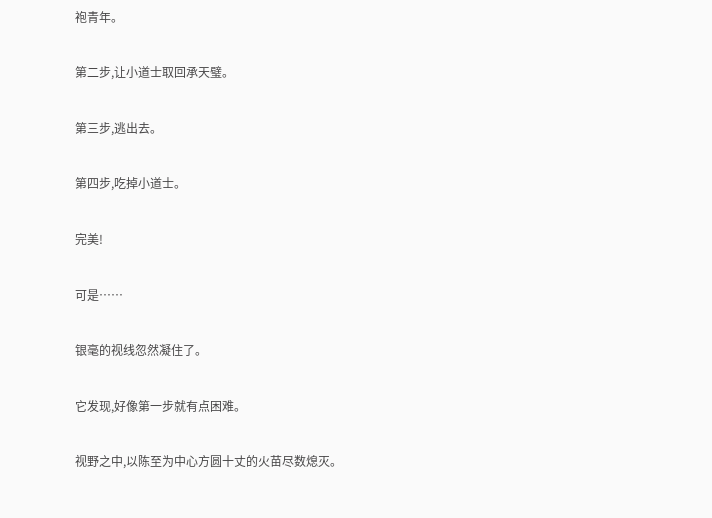袍青年。

第二步,让小道士取回承天璧。

第三步,逃出去。

第四步,吃掉小道士。

完美!

可是……

银毫的视线忽然凝住了。

它发现,好像第一步就有点困难。

视野之中,以陈至为中心方圆十丈的火苗尽数熄灭。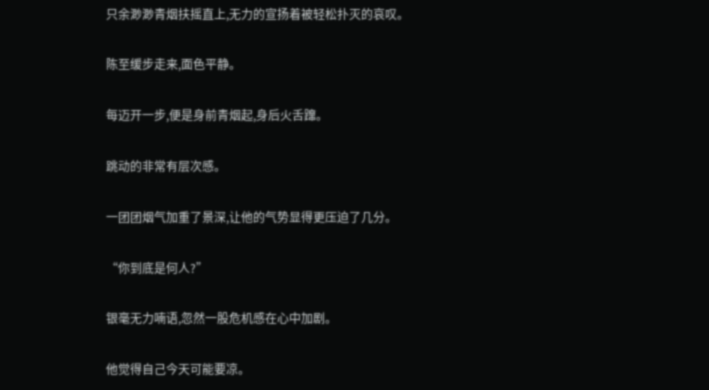只余渺渺青烟扶摇直上,无力的宣扬着被轻松扑灭的哀叹。

陈至缓步走来,面色平静。

每迈开一步,便是身前青烟起,身后火舌蹿。

跳动的非常有层次感。

一团团烟气加重了景深,让他的气势显得更压迫了几分。

“你到底是何人?”

银毫无力喃语,忽然一股危机感在心中加剧。

他觉得自己今天可能要凉。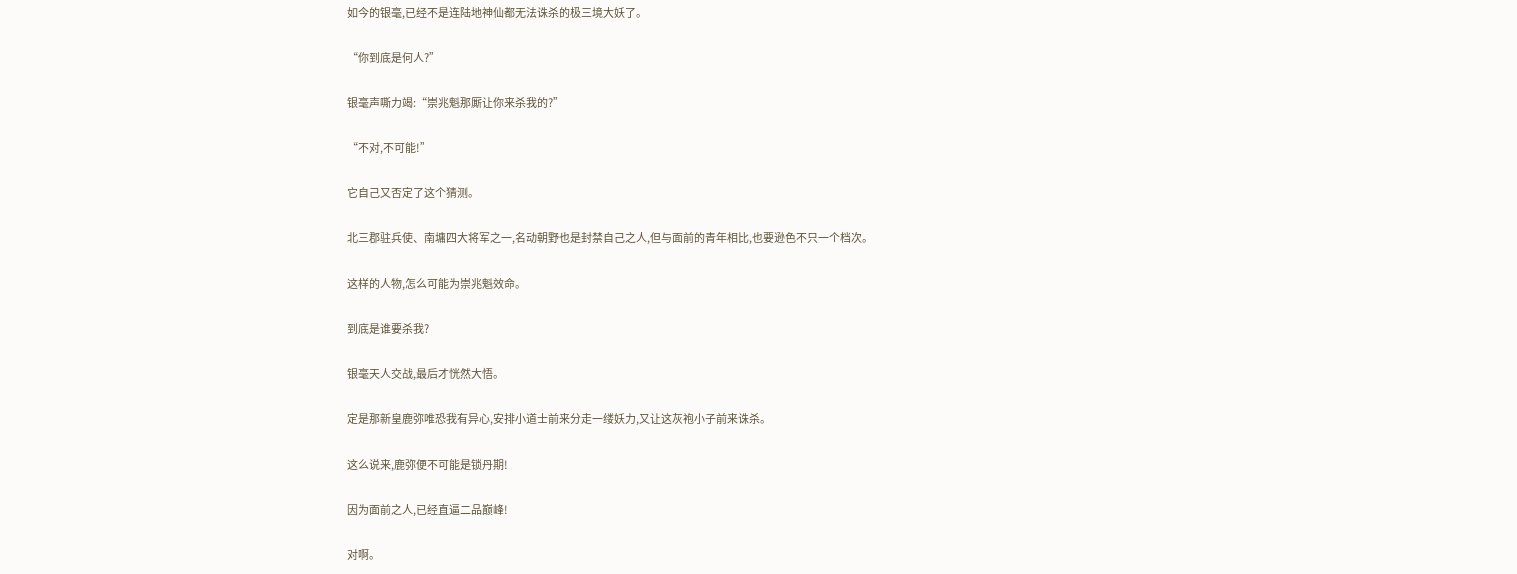如今的银毫,已经不是连陆地神仙都无法诛杀的极三境大妖了。

“你到底是何人?”

银毫声嘶力竭:“崇兆魁那厮让你来杀我的?”

“不对,不可能!”

它自己又否定了这个猜测。

北三郡驻兵使、南墉四大将军之一,名动朝野也是封禁自己之人,但与面前的青年相比,也要逊色不只一个档次。

这样的人物,怎么可能为崇兆魁效命。

到底是谁要杀我?

银毫天人交战,最后才恍然大悟。

定是那新皇鹿弥唯恐我有异心,安排小道士前来分走一缕妖力,又让这灰袍小子前来诛杀。

这么说来,鹿弥便不可能是锁丹期!

因为面前之人,已经直逼二品巅峰!

对啊。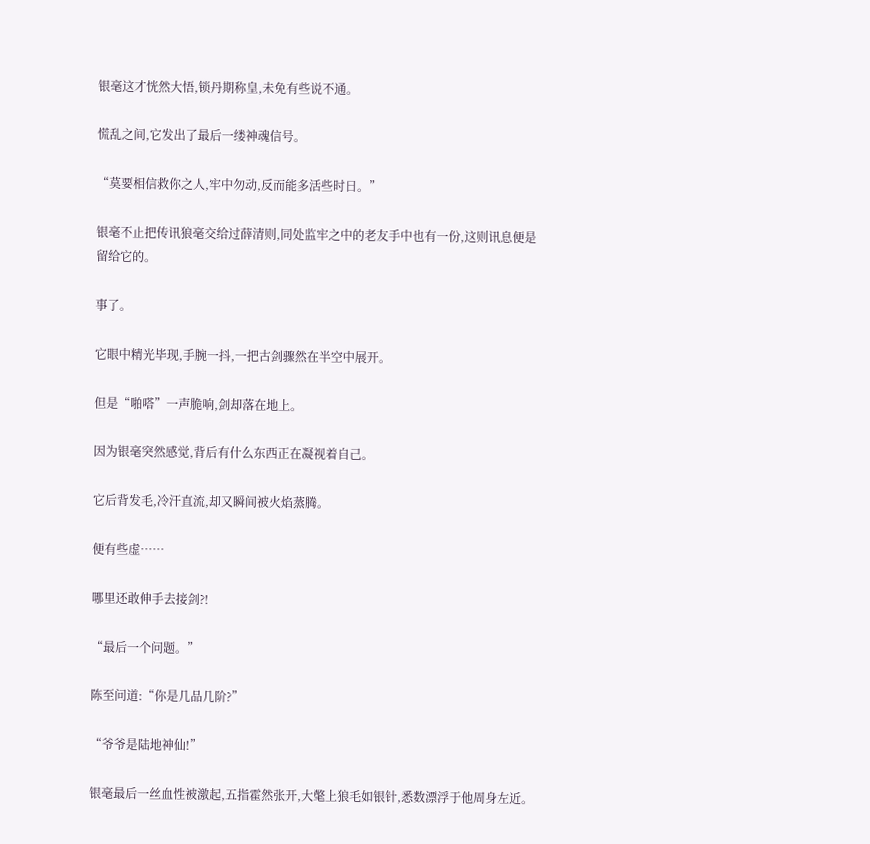银毫这才恍然大悟,锁丹期称皇,未免有些说不通。

慌乱之间,它发出了最后一缕神魂信号。

“莫要相信救你之人,牢中勿动,反而能多活些时日。”

银毫不止把传讯狼毫交给过薛清则,同处监牢之中的老友手中也有一份,这则讯息便是留给它的。

事了。

它眼中精光毕现,手腕一抖,一把古剑骤然在半空中展开。

但是“啪嗒”一声脆响,剑却落在地上。

因为银毫突然感觉,背后有什么东西正在凝视着自己。

它后背发毛,冷汗直流,却又瞬间被火焰蒸腾。

便有些虚……

哪里还敢伸手去接剑?!

“最后一个问题。”

陈至问道:“你是几品几阶?”

“爷爷是陆地神仙!”

银毫最后一丝血性被激起,五指霍然张开,大氅上狼毛如银针,悉数漂浮于他周身左近。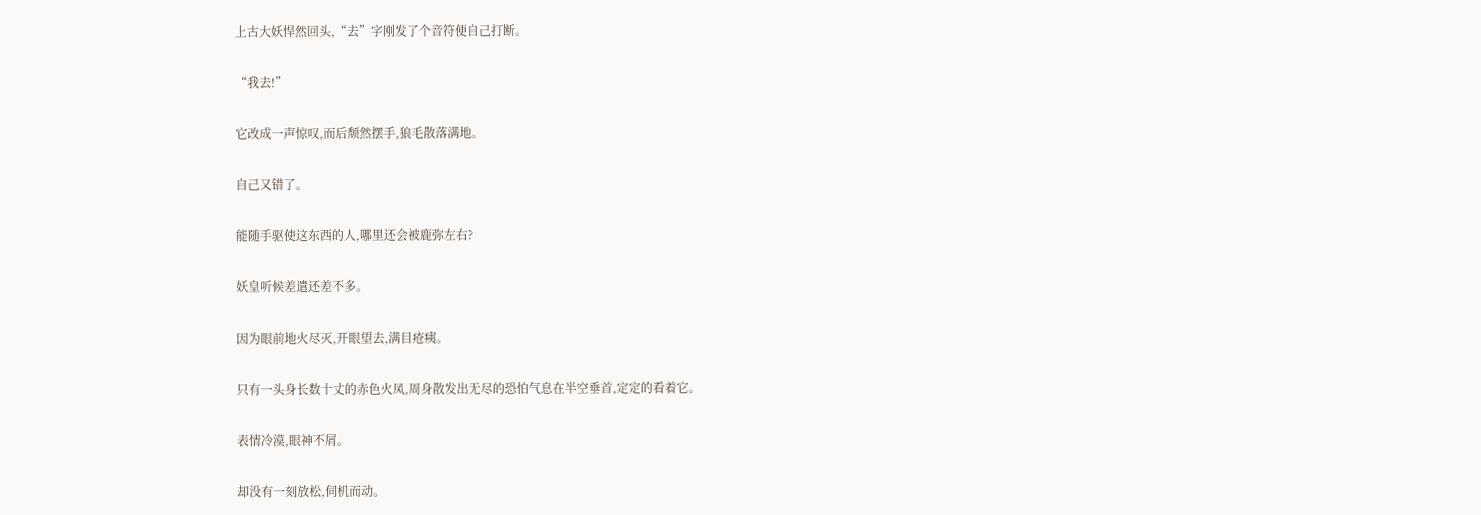上古大妖悍然回头,“去”字刚发了个音符便自己打断。

“我去!”

它改成一声惊叹,而后颓然摆手,狼毛散落满地。

自己又错了。

能随手驱使这东西的人,哪里还会被鹿弥左右?

妖皇听候差遣还差不多。

因为眼前地火尽灭,开眼望去,满目疮痍。

只有一头身长数十丈的赤色火凤,周身散发出无尽的恐怕气息在半空垂首,定定的看着它。

表情冷漠,眼神不屑。

却没有一刻放松,伺机而动。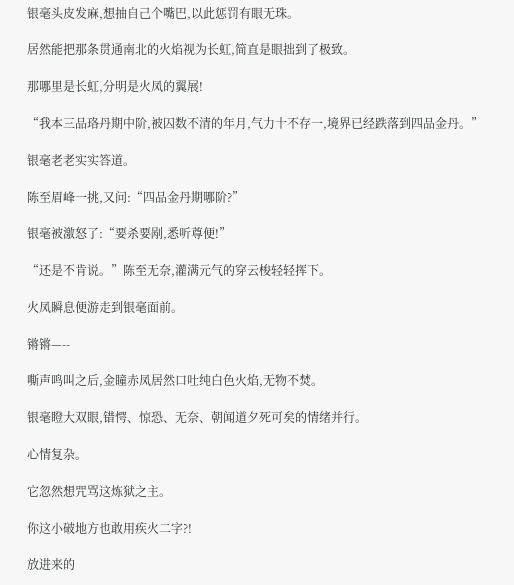银毫头皮发麻,想抽自己个嘴巴,以此惩罚有眼无珠。

居然能把那条贯通南北的火焰视为长虹,简直是眼拙到了极致。

那哪里是长虹,分明是火凤的翼展!

“我本三品珞丹期中阶,被囚数不清的年月,气力十不存一,境界已经跌落到四品金丹。”

银毫老老实实答道。

陈至眉峰一挑,又问:“四品金丹期哪阶?”

银毫被激怒了:“要杀要剐,悉听尊便!”

“还是不肯说。”陈至无奈,灌满元气的穿云梭轻轻挥下。

火凤瞬息便游走到银毫面前。

锵锵—--

嘶声鸣叫之后,金瞳赤凤居然口吐纯白色火焰,无物不焚。

银毫瞪大双眼,错愕、惊恐、无奈、朝闻道夕死可矣的情绪并行。

心情复杂。

它忽然想咒骂这炼狱之主。

你这小破地方也敢用疾火二字?!

放进来的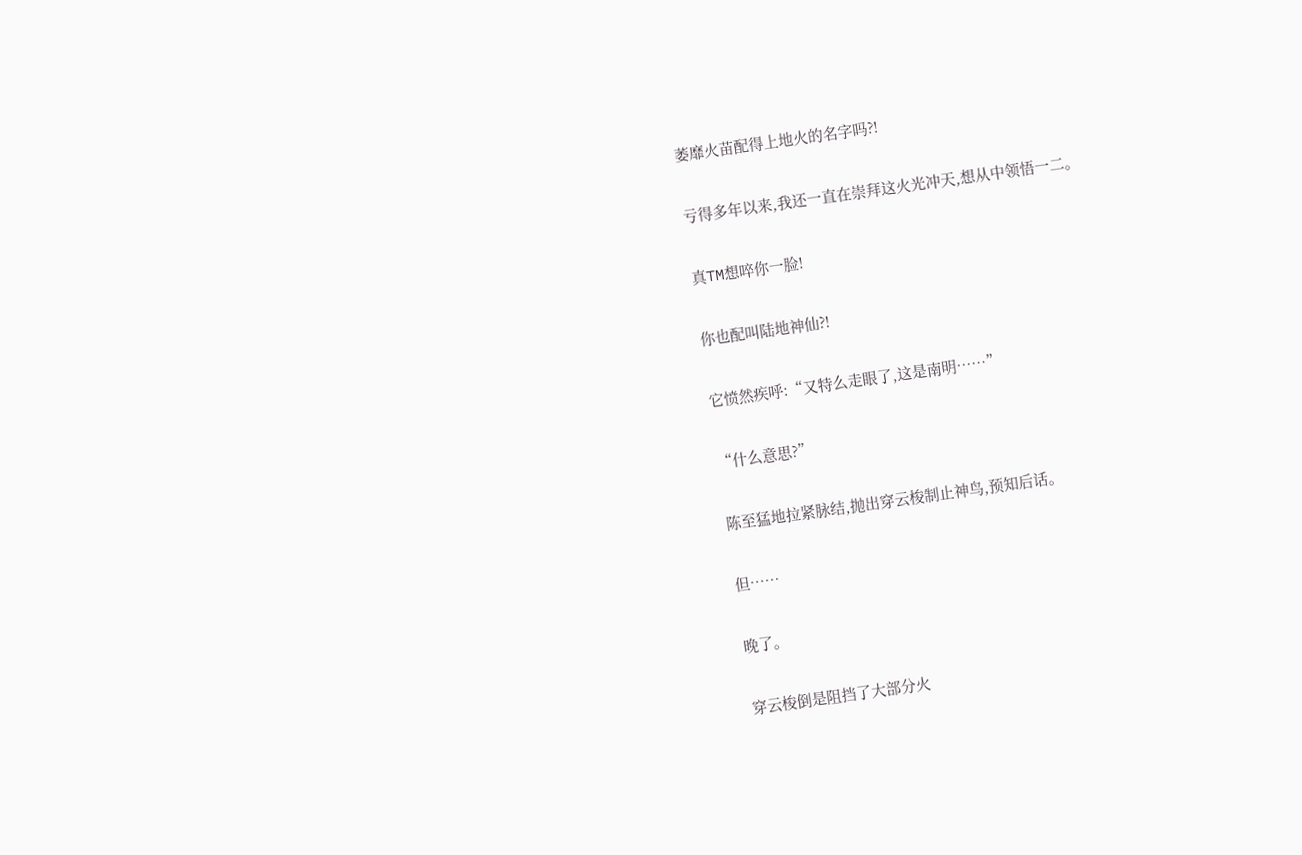萎靡火苗配得上地火的名字吗?!

亏得多年以来,我还一直在崇拜这火光冲天,想从中领悟一二。

真TM想啐你一脸!

你也配叫陆地神仙?!

它愤然疾呼:“又特么走眼了,这是南明……”

“什么意思?”

陈至猛地拉紧脉结,抛出穿云梭制止神鸟,预知后话。

但……

晚了。

穿云梭倒是阻挡了大部分火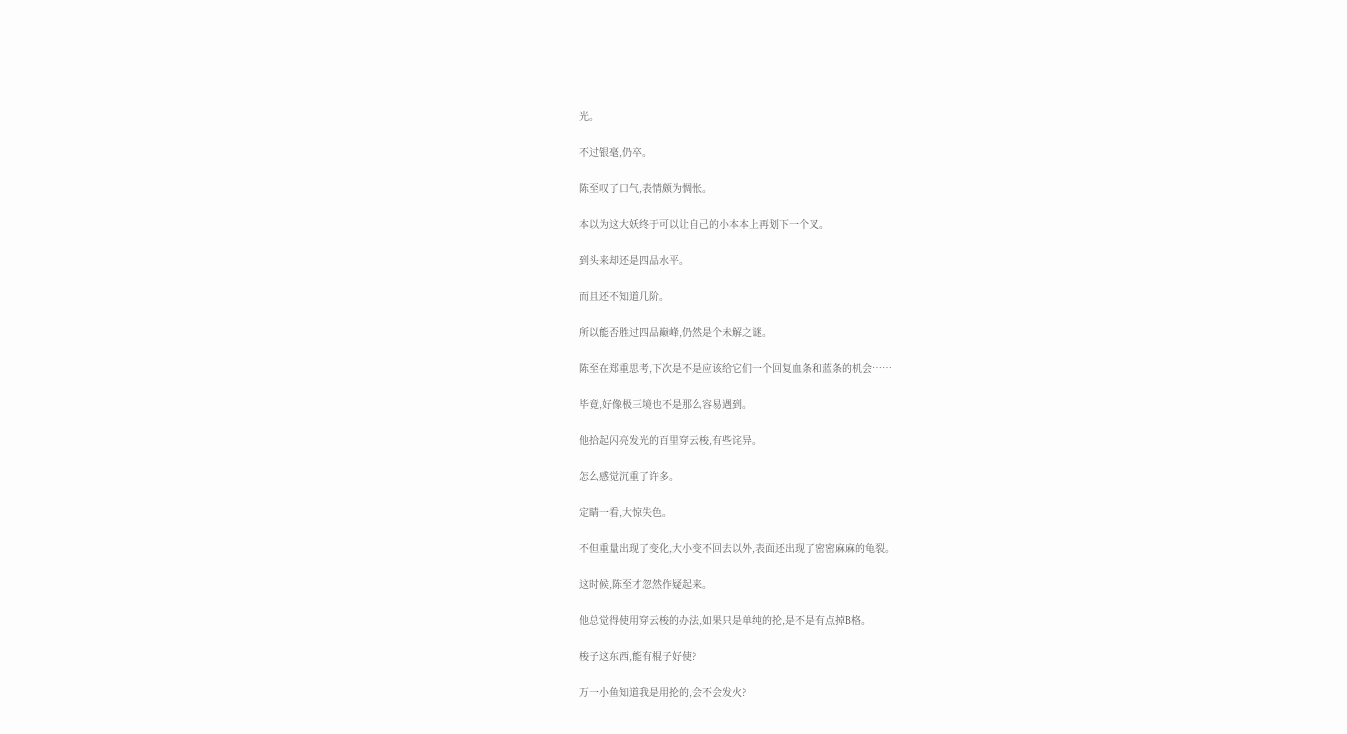光。

不过银毫,仍卒。

陈至叹了口气,表情颇为惆怅。

本以为这大妖终于可以让自己的小本本上再划下一个叉。

到头来却还是四品水平。

而且还不知道几阶。

所以能否胜过四品巅峰,仍然是个未解之谜。

陈至在郑重思考,下次是不是应该给它们一个回复血条和蓝条的机会……

毕竟,好像极三境也不是那么容易遇到。

他拾起闪亮发光的百里穿云梭,有些诧异。

怎么感觉沉重了许多。

定睛一看,大惊失色。

不但重量出现了变化,大小变不回去以外,表面还出现了密密麻麻的龟裂。

这时候,陈至才忽然作疑起来。

他总觉得使用穿云梭的办法,如果只是单纯的抡,是不是有点掉B格。

梭子这东西,能有棍子好使?

万一小鱼知道我是用抡的,会不会发火?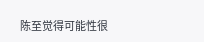陈至觉得可能性很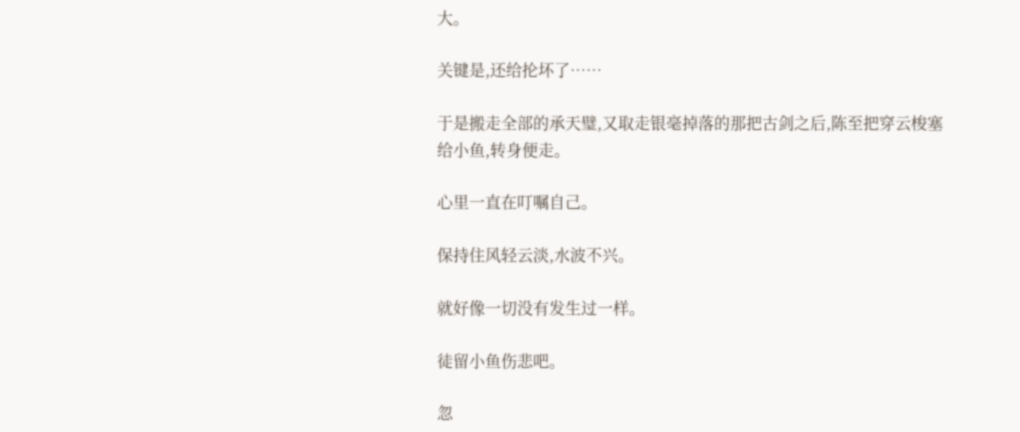大。

关键是,还给抡坏了……

于是搬走全部的承天璧,又取走银毫掉落的那把古剑之后,陈至把穿云梭塞给小鱼,转身便走。

心里一直在叮嘱自己。

保持住风轻云淡,水波不兴。

就好像一切没有发生过一样。

徒留小鱼伤悲吧。

忽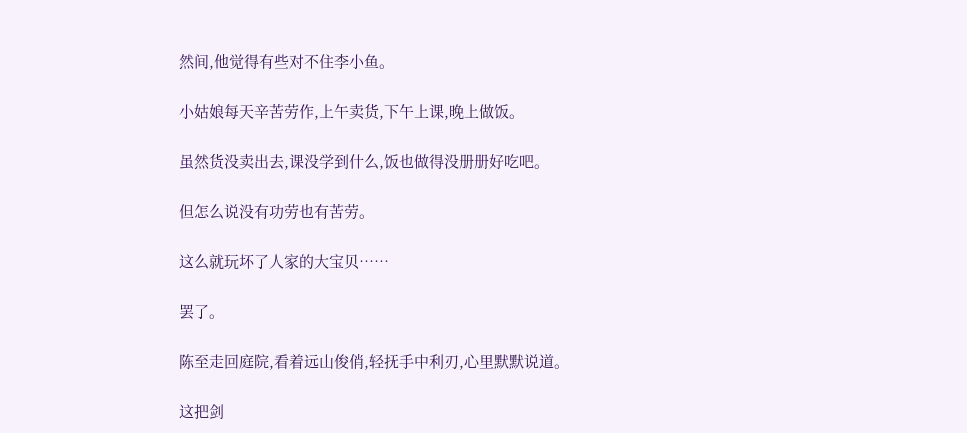然间,他觉得有些对不住李小鱼。

小姑娘每天辛苦劳作,上午卖货,下午上课,晚上做饭。

虽然货没卖出去,课没学到什么,饭也做得没册册好吃吧。

但怎么说没有功劳也有苦劳。

这么就玩坏了人家的大宝贝……

罢了。

陈至走回庭院,看着远山俊俏,轻抚手中利刃,心里默默说道。

这把剑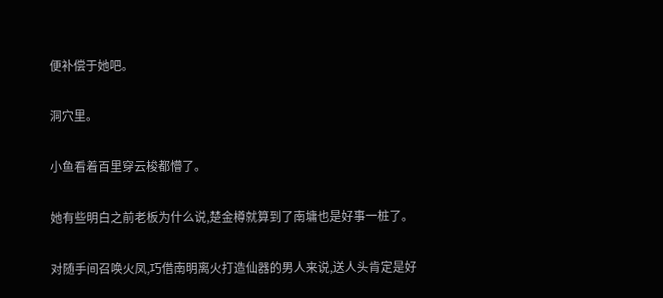便补偿于她吧。

洞穴里。

小鱼看着百里穿云梭都懵了。

她有些明白之前老板为什么说,楚金樽就算到了南墉也是好事一桩了。

对随手间召唤火凤,巧借南明离火打造仙器的男人来说,送人头肯定是好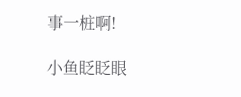事一桩啊!

小鱼眨眨眼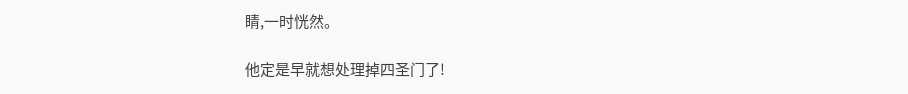睛,一时恍然。

他定是早就想处理掉四圣门了!